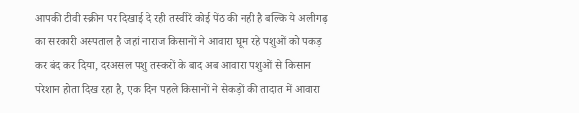आपकी टीवी स्क्रीन पर दिखाई दे रही तस्वीरें कोई पेंठ की नही है बल्कि ये अलीगढ़ का सरकारी अस्पताल है जहां नाराज किसानों ने आवारा घूम रहे पशुओं को पकड़ कर बंद कर दिया, दरअसल पशु तस्करों के बाद अब आवारा पशुओं से किसान परेशान होता दिख रहा है, एक दिन पहले किसानों ने सेकड़ों की तादात में आवारा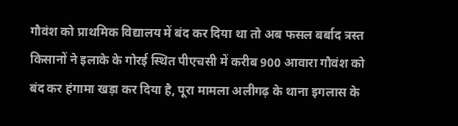गौवंश को प्राथमिक विद्यालय में बंद कर दिया था तो अब फसल बर्बाद त्रस्त किसानों ने इलाके के गोरई स्थित पीएचसी में करीब 900 आवारा गौवंश को बंद कर हंगामा खड़ा कर दिया है, पूरा मामला अलीगढ़ के थाना इगलास के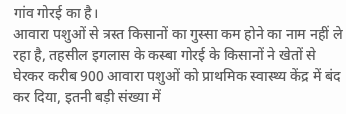गांव गोरई का है।
आवारा पशुओं से त्रस्त किसानों का गुस्सा कम होने का नाम नहीं ले रहा है, तहसील इगलास के कस्बा गोरई के किसानों ने खेतों से घेरकर करीब 900 आवारा पशुओं को प्राथमिक स्वास्थ्य केंद्र में बंद कर दिया, इतनी बड़ी संख्या में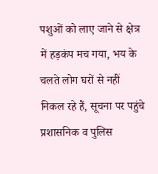पशुओं को लाए जाने से क्षेत्र में हड़कंप मच गया, भय के चलते लोग घरों से नहीं निकल रहे हैं, सूचना पर पहुंचे प्रशासनिक व पुलिस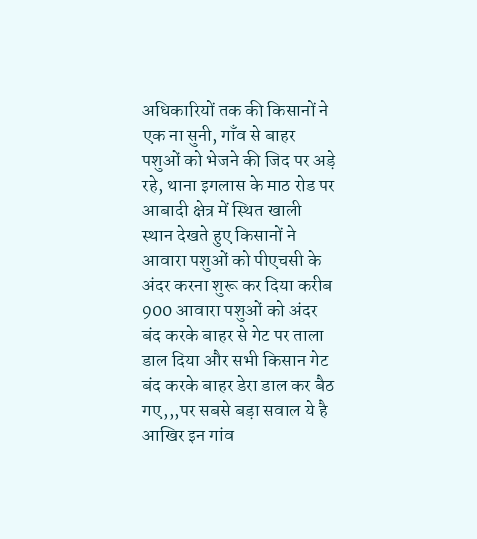अधिकारियों तक की किसानों ने एक ना सुनी, गाँव से बाहर पशुओं को भेजने की जिद पर अड़े रहे, थाना इगलास के माठ रोड पर आबादी क्षेत्र में स्थित खाली स्थान देखते हुए किसानों ने आवारा पशुओं को पीएचसी के अंदर करना शुरू कर दिया करीब 900 आवारा पशुओं को अंदर बंद करके बाहर से गेट पर ताला डाल दिया और सभी किसान गेट बंद करके बाहर डेरा डाल कर बैठ गए,,,पर सबसे बड़ा सवाल ये है आखिर इन गांव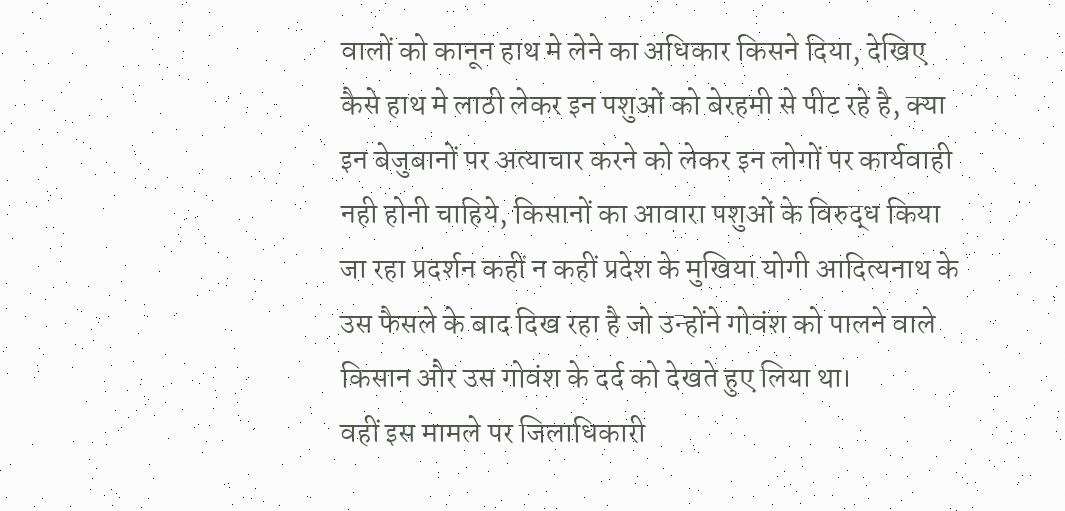वालों को कानून हाथ मे लेने का अधिकार किसने दिया, देखिए कैसे हाथ मे लाठी लेकर इन पशुओं को बेरहमी से पीट रहे है, क्या इन बेजुबानों पर अत्याचार करने को लेकर इन लोगों पर कार्यवाही नही होनी चाहिये, किसानों का आवारा पशुओं के विरुद्ध किया जा रहा प्रदर्शन कहीं न कहीं प्रदेश के मुखिया योगी आदित्यनाथ के उस फैसले के बाद दिख रहा है जो उन्होंने गोवंश को पालने वाले किसान और उस गोवंश के दर्द को देखते हुए लिया था।
वहीं इस मामले पर जिलाधिकारी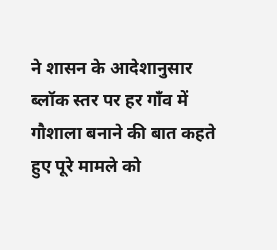ने शासन के आदेशानुसार ब्लॉक स्तर पर हर गाँव में गौशाला बनाने की बात कहते हुए पूरे मामले को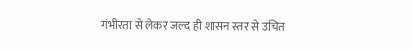गंभीरता से लेकर जल्द ही शासन स्तर से उचित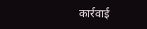कार्रवाई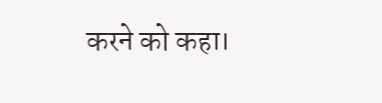करने को कहा।